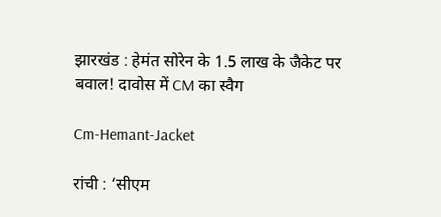झारखंड : हेमंत सोरेन के 1.5 लाख के जैकेट पर बवाल! दावोस में CM का स्वैग

Cm-Hemant-Jacket

रांची : ‘सीएम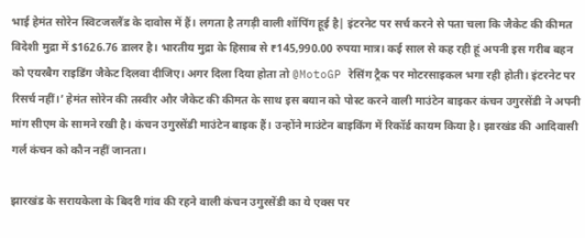भाई हेमंत सोरेन स्विटजरलैंड के दावोस में हैं। लगता है तगड़ी वाली शॉपिंग हूई है| इंटरनेट पर सर्च करने से पता चला कि जैकेट की कीमत विदेशी मुद्रा में $1626.76 डालर है। भारतीय मुद्रा के हिसाब से ₹145,990.00 रुपया मात्र। कई साल से कह रही हूं अपनी इस गरीब बहन को एयरबैग राइडिंग जैकेट दिलवा दीजिए। अगर दिला दिया होता तो @MotoGP रेसिंग ट्रैक पर मोटरसाइकल भगा रही होती। इंटरनेट पर रिसर्च नहीं।’ हेमंत सोरेन की तस्वीर और जैकेट की कीमत के साथ इस बयान को पोस्ट करने वाली माउंटेन बाइकर कंचन उगुरसेंडी ने अपनी मांग सीएम के सामने रखी है। कंचन उगुरसेंडी माउंटेन बाइक हैं। उन्होंने माउंटेन बाइकिंग में रिकॉर्ड कायम किया है। झारखंड की आदिवासी गर्ल कंचन को कौन नहीं जानता।

झारखंड के सरायकेला के बिदरी गांव की रहने वाली कंचन उगुरसेंडी का ये एक्स पर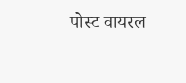पोस्ट वायरल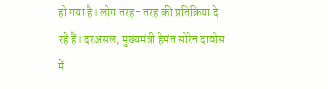हो गया है। लोग तरह- तरह की प्रतिक्रिया दे रहे हैं। दरअसल, मुख्यमंत्री हेमंत सोरेन दावोस में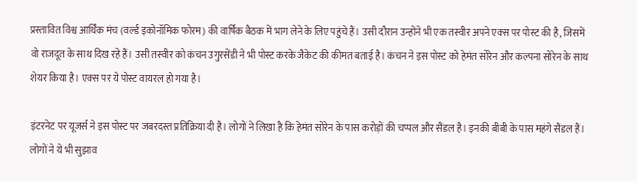प्रस्तावित विश्व आर्थिक मंच (वर्ल्ड इकोनॉमिक फोरम) की वार्षिक बैठक में भाग लेने के लिए पहुंचे हैं। उसी दौरान उन्होंने भी एक तस्वीर अपने एक्स पर पोस्ट की है, जिसमें वो राजदूत के साथ दिख रहे हैं। उसी तस्वीर को कंचन उगुरसेंडी ने भी पोस्ट करके जैकेट की कीमत बताई है। कंचन ने इस पोस्ट को हेमंत सोरेन और कल्पना सोरेन के साथ शेयर किया है। एक्स पर ये पोस्ट वायरल हो गया है।

इंटरनेट पर यूजर्स ने इस पोस्ट पर जबरदस्त प्रतिक्रिया दी है। लोगों ने लिखा है कि हेमंत सोरेन के पास करोड़ों की चप्पल और सैंडल है। इनकी बीबी के पास महंगे सैंडल हैं। लोगों ने ये भी सुझाव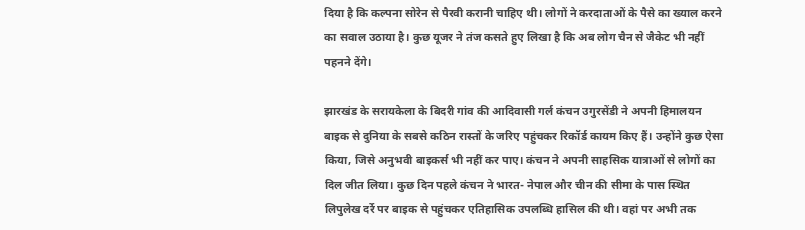दिया है कि कल्पना सोरेन से पैरवी करानी चाहिए थी। लोगों ने करदाताओं के पैसे का ख्याल करने का सवाल उठाया है। कुछ यूजर ने तंज कसते हुए लिखा है कि अब लोग चैन से जैकेट भी नहीं पहनने देंगे।

झारखंड के सरायकेला के बिदरी गांव की आदिवासी गर्ल कंचन उगुरसेंडी ने अपनी हिमालयन बाइक से दुनिया के सबसे कठिन रास्तों के जरिए पहुंचकर रिकॉर्ड कायम किए हैं। उन्होंने कुछ ऐसा किया, जिसे अनुभवी बाइकर्स भी नहीं कर पाए। कंचन ने अपनी साहसिक यात्राओं से लोगों का दिल जीत लिया। कुछ दिन पहले कंचन ने भारत- नेपाल और चीन की सीमा के पास स्थित लिपुलेख दर्रे पर बाइक से पहुंचकर एतिहासिक उपलब्धि हासिल की थी। वहां पर अभी तक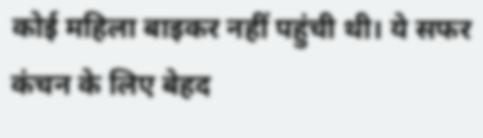कोई महिला बाइकर नहीं पहुंची थी। ये सफर कंचन के लिए बेहद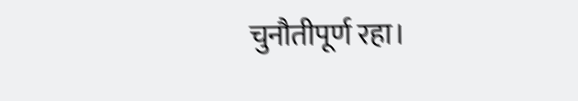चुनौतीपूर्ण रहा।